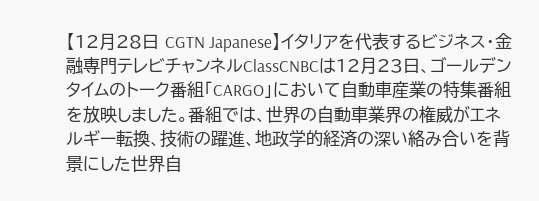【12月28日 CGTN Japanese】イタリアを代表するビジネス・金融専門テレビチャンネルClassCNBCは12月23日、ゴールデンタイムのトーク番組「CARGO」において自動車産業の特集番組を放映しました。番組では、世界の自動車業界の権威がエネルギー転換、技術の躍進、地政学的経済の深い絡み合いを背景にした世界自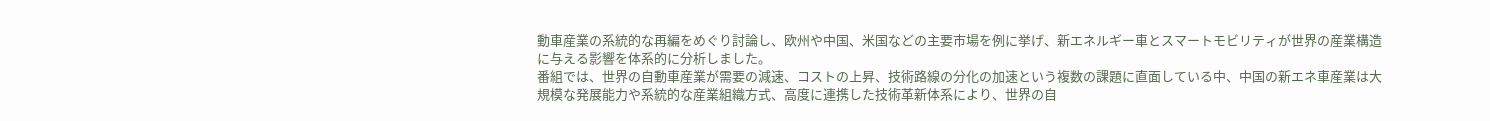動車産業の系統的な再編をめぐり討論し、欧州や中国、米国などの主要市場を例に挙げ、新エネルギー車とスマートモビリティが世界の産業構造に与える影響を体系的に分析しました。
番組では、世界の自動車産業が需要の減速、コストの上昇、技術路線の分化の加速という複数の課題に直面している中、中国の新エネ車産業は大規模な発展能力や系統的な産業組織方式、高度に連携した技術革新体系により、世界の自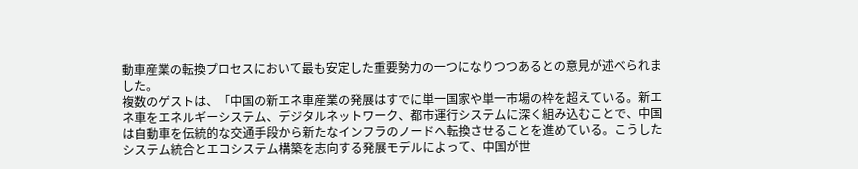動車産業の転換プロセスにおいて最も安定した重要勢力の一つになりつつあるとの意見が述べられました。
複数のゲストは、「中国の新エネ車産業の発展はすでに単一国家や単一市場の枠を超えている。新エネ車をエネルギーシステム、デジタルネットワーク、都市運行システムに深く組み込むことで、中国は自動車を伝統的な交通手段から新たなインフラのノードへ転換させることを進めている。こうしたシステム統合とエコシステム構築を志向する発展モデルによって、中国が世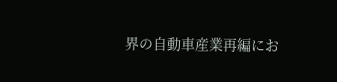界の自動車産業再編にお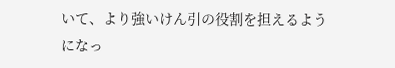いて、より強いけん引の役割を担えるようになっ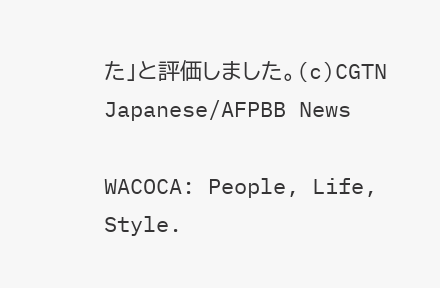た」と評価しました。(c)CGTN Japanese/AFPBB News

WACOCA: People, Life, Style.